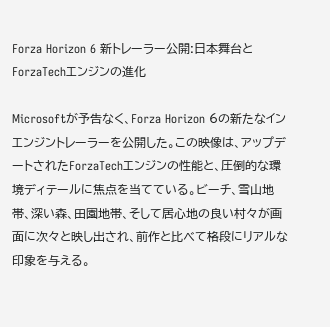Forza Horizon 6 新トレーラー公開:日本舞台とForzaTechエンジンの進化

Microsoftが予告なく、Forza Horizon 6の新たなインエンジントレーラーを公開した。この映像は、アップデートされたForzaTechエンジンの性能と、圧倒的な環境ディテールに焦点を当てている。ビーチ、雪山地帯、深い森、田園地帯、そして居心地の良い村々が画面に次々と映し出され、前作と比べて格段にリアルな印象を与える。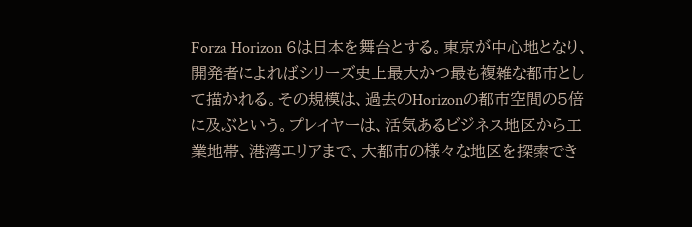Forza Horizon 6は日本を舞台とする。東京が中心地となり、開発者によればシリーズ史上最大かつ最も複雑な都市として描かれる。その規模は、過去のHorizonの都市空間の5倍に及ぶという。プレイヤーは、活気あるビジネス地区から工業地帯、港湾エリアまで、大都市の様々な地区を探索でき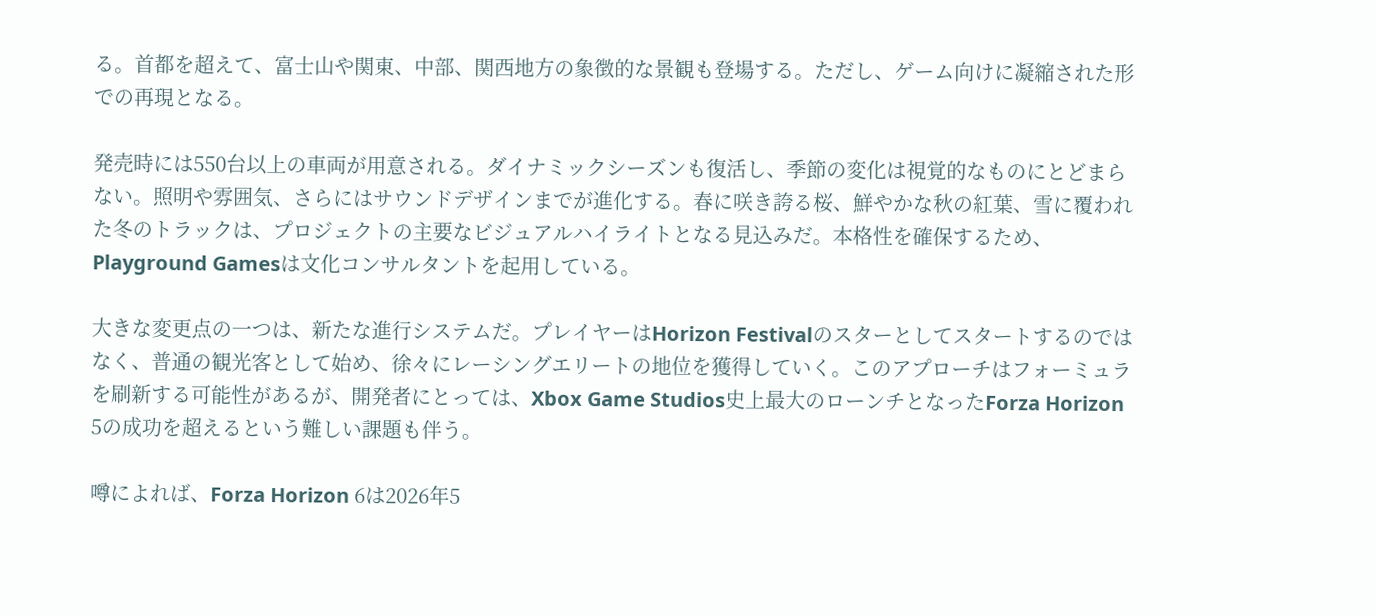る。首都を超えて、富士山や関東、中部、関西地方の象徴的な景観も登場する。ただし、ゲーム向けに凝縮された形での再現となる。

発売時には550台以上の車両が用意される。ダイナミックシーズンも復活し、季節の変化は視覚的なものにとどまらない。照明や雰囲気、さらにはサウンドデザインまでが進化する。春に咲き誇る桜、鮮やかな秋の紅葉、雪に覆われた冬のトラックは、プロジェクトの主要なビジュアルハイライトとなる見込みだ。本格性を確保するため、Playground Gamesは文化コンサルタントを起用している。

大きな変更点の一つは、新たな進行システムだ。プレイヤーはHorizon Festivalのスターとしてスタートするのではなく、普通の観光客として始め、徐々にレーシングエリートの地位を獲得していく。このアプローチはフォーミュラを刷新する可能性があるが、開発者にとっては、Xbox Game Studios史上最大のローンチとなったForza Horizon 5の成功を超えるという難しい課題も伴う。

噂によれば、Forza Horizon 6は2026年5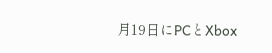月19日にPCとXbox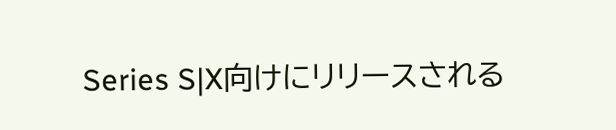Series S|X向けにリリースされる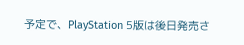予定で、PlayStation 5版は後日発売さ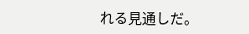れる見通しだ。